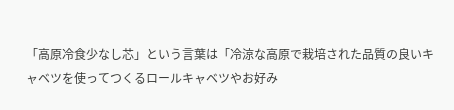「高原冷食少なし芯」という言葉は「冷涼な高原で栽培された品質の良いキャベツを使ってつくるロールキャベツやお好み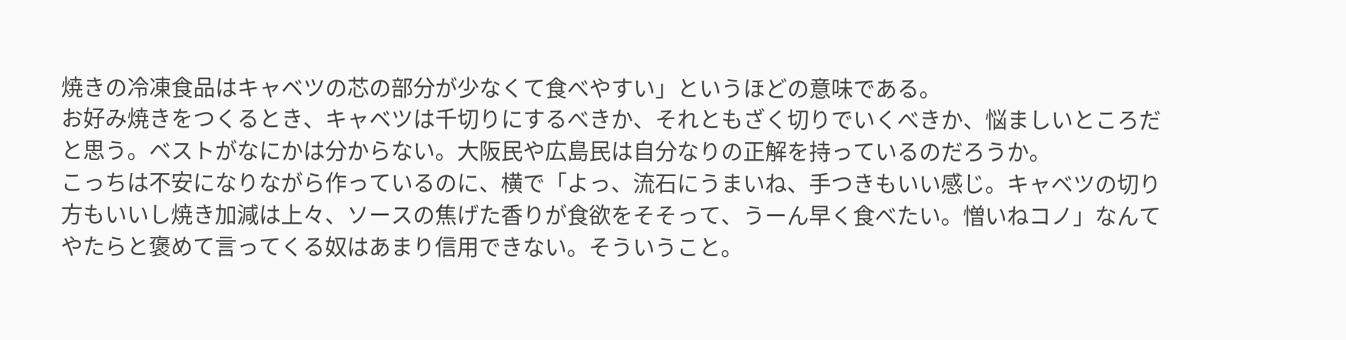焼きの冷凍食品はキャベツの芯の部分が少なくて食べやすい」というほどの意味である。
お好み焼きをつくるとき、キャベツは千切りにするべきか、それともざく切りでいくべきか、悩ましいところだと思う。ベストがなにかは分からない。大阪民や広島民は自分なりの正解を持っているのだろうか。
こっちは不安になりながら作っているのに、横で「よっ、流石にうまいね、手つきもいい感じ。キャベツの切り方もいいし焼き加減は上々、ソースの焦げた香りが食欲をそそって、うーん早く食べたい。憎いねコノ」なんてやたらと褒めて言ってくる奴はあまり信用できない。そういうこと。